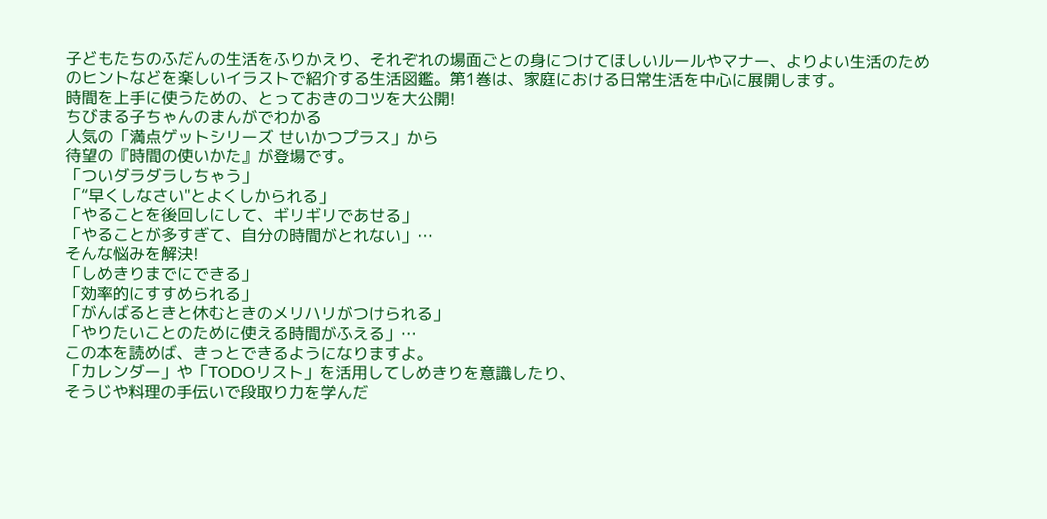子どもたちのふだんの生活をふりかえり、それぞれの場面ごとの身につけてほしいルールやマナー、よりよい生活のためのヒントなどを楽しいイラストで紹介する生活図鑑。第1巻は、家庭における日常生活を中心に展開します。
時間を上手に使うための、とっておきのコツを大公開!
ちびまる子ちゃんのまんがでわかる
人気の「満点ゲットシリーズ せいかつプラス」から
待望の『時間の使いかた』が登場です。
「ついダラダラしちゃう」
「“早くしなさい"とよくしかられる」
「やることを後回しにして、ギリギリであせる」
「やることが多すぎて、自分の時間がとれない」…
そんな悩みを解決!
「しめきりまでにできる」
「効率的にすすめられる」
「がんばるときと休むときのメリハリがつけられる」
「やりたいことのために使える時間がふえる」…
この本を読めば、きっとできるようになりますよ。
「カレンダー」や「TODOリスト」を活用してしめきりを意識したり、
そうじや料理の手伝いで段取り力を学んだ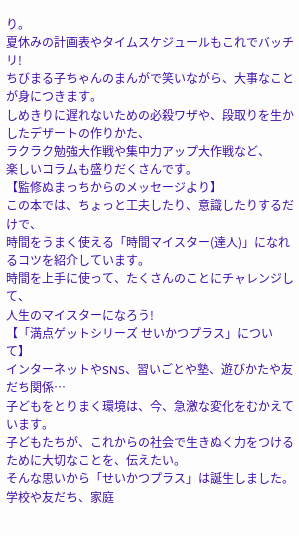り。
夏休みの計画表やタイムスケジュールもこれでバッチリ!
ちびまる子ちゃんのまんがで笑いながら、大事なことが身につきます。
しめきりに遅れないための必殺ワザや、段取りを生かしたデザートの作りかた、
ラクラク勉強大作戦や集中力アップ大作戦など、
楽しいコラムも盛りだくさんです。
【監修ぬまっちからのメッセージより】
この本では、ちょっと工夫したり、意識したりするだけで、
時間をうまく使える「時間マイスター(達人)」になれるコツを紹介しています。
時間を上手に使って、たくさんのことにチャレンジして、
人生のマイスターになろう!
【「満点ゲットシリーズ せいかつプラス」について】
インターネットやSNS、習いごとや塾、遊びかたや友だち関係…
子どもをとりまく環境は、今、急激な変化をむかえています。
子どもたちが、これからの社会で生きぬく力をつけるために大切なことを、伝えたい。
そんな思いから「せいかつプラス」は誕生しました。
学校や友だち、家庭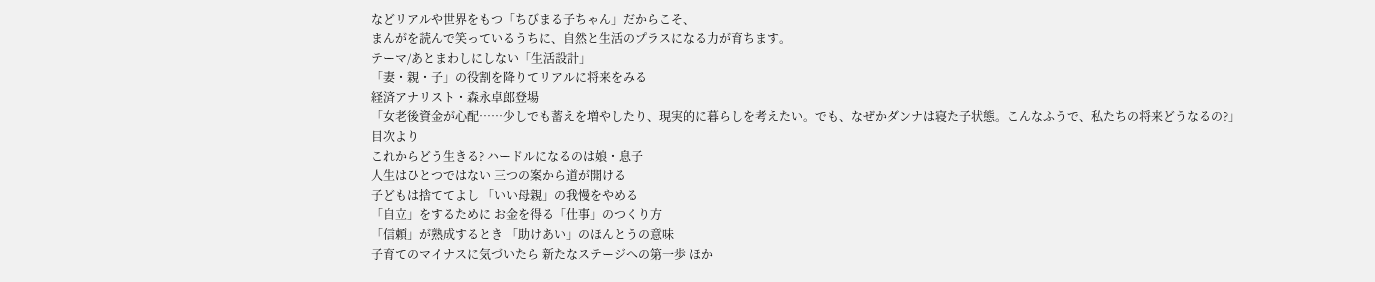などリアルや世界をもつ「ちびまる子ちゃん」だからこそ、
まんがを読んで笑っているうちに、自然と生活のプラスになる力が育ちます。
テーマ/あとまわしにしない「生活設計」
「妻・親・子」の役割を降りてリアルに将来をみる
経済アナリスト・森永卓郎登場
「女老後資金が心配……少しでも蓄えを増やしたり、現実的に暮らしを考えたい。でも、なぜかダンナは寝た子状態。こんなふうで、私たちの将来どうなるの?」
目次より
これからどう生きる? ハードルになるのは娘・息子
人生はひとつではない 三つの案から道が開ける
子どもは捨ててよし 「いい母親」の我慢をやめる
「自立」をするために お金を得る「仕事」のつくり方
「信頼」が熟成するとき 「助けあい」のほんとうの意味
子育てのマイナスに気づいたら 新たなステージへの第一歩 ほか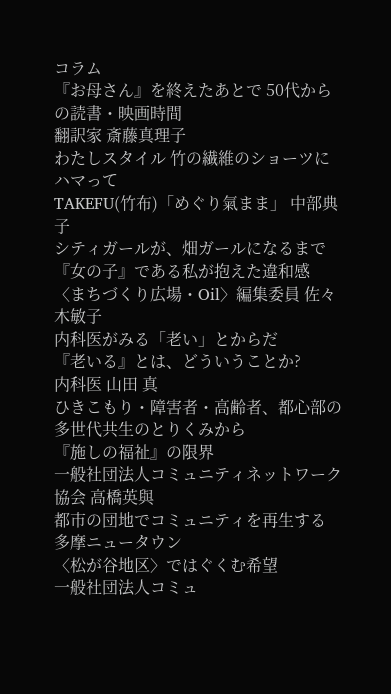コラム
『お母さん』を終えたあとで 50代からの読書・映画時間
翻訳家 斎藤真理子
わたしスタイル 竹の繊維のショーツにハマって
TAKEFU(竹布)「めぐり氣まま」 中部典子
シティガールが、畑ガールになるまで
『女の子』である私が抱えた違和感
〈まちづくり広場・Oil〉編集委員 佐々木敏子
内科医がみる「老い」とからだ
『老いる』とは、どういうことか?
内科医 山田 真
ひきこもり・障害者・高齢者、都心部の多世代共生のとりくみから
『施しの福祉』の限界
一般社団法人コミュニティネットワーク協会 高橋英與
都市の団地でコミュニティを再生する 多摩ニュータウン
〈松が谷地区〉ではぐくむ希望
一般社団法人コミュ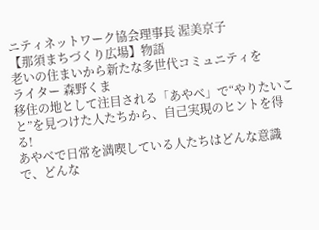ニティネットワーク協会理事長 渥美京子
【那須まちづくり広場】物語
老いの住まいから新たな多世代コミュニティを
ライター 森野くま
移住の地として注目される「あやべ」で“やりたいこと”を見つけた人たちから、自己実現のヒントを得る!
あやべで日常を満喫している人たちはどんな意識で、どんな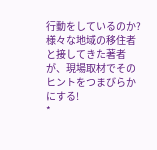行動をしているのか?
様々な地域の移住者と接してきた著者が、現場取材でそのヒントをつまびらかにする!
*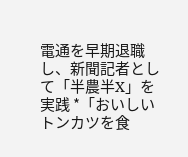電通を早期退職し、新聞記者として「半農半X」を実践 *「おいしいトンカツを食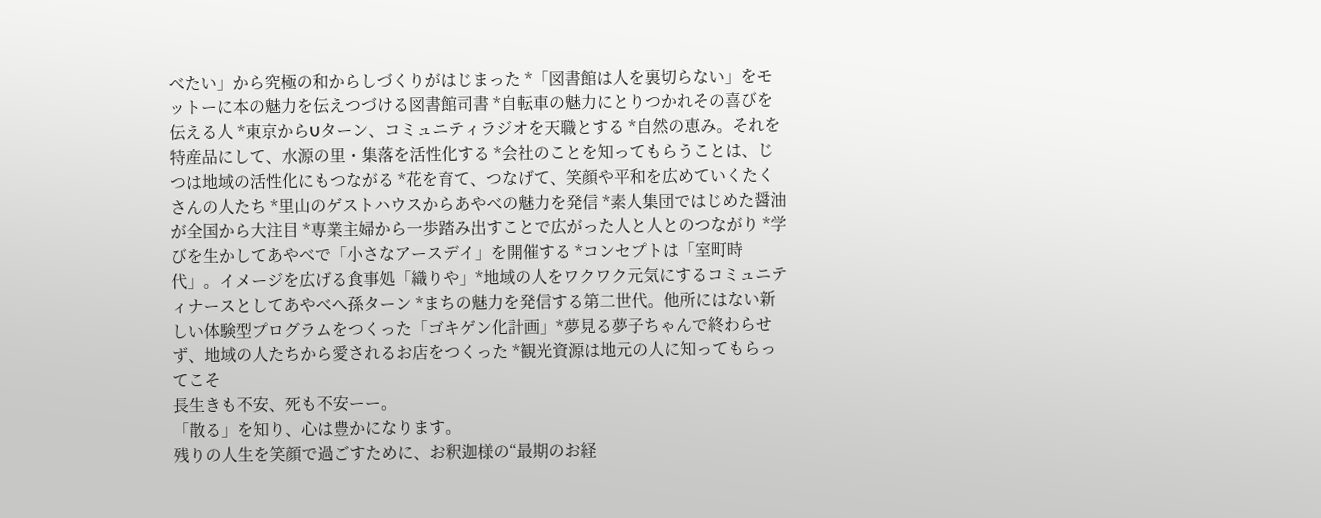べたい」から究極の和からしづくりがはじまった *「図書館は人を裏切らない」をモットーに本の魅力を伝えつづける図書館司書 *自転車の魅力にとりつかれその喜びを伝える人 *東京からUターン、コミュニティラジオを天職とする *自然の恵み。それを特産品にして、水源の里・集落を活性化する *会社のことを知ってもらうことは、じつは地域の活性化にもつながる *花を育て、つなげて、笑顔や平和を広めていくたくさんの人たち *里山のゲストハウスからあやべの魅力を発信 *素人集団ではじめた醤油が全国から大注目 *専業主婦から一歩踏み出すことで広がった人と人とのつながり *学びを生かしてあやべで「小さなアースデイ」を開催する *コンセプトは「室町時代」。イメージを広げる食事処「織りや」*地域の人をワクワク元気にするコミュニティナースとしてあやべへ孫ターン *まちの魅力を発信する第二世代。他所にはない新しい体験型プログラムをつくった「ゴキゲン化計画」*夢見る夢子ちゃんで終わらせず、地域の人たちから愛されるお店をつくった *観光資源は地元の人に知ってもらってこそ
長生きも不安、死も不安ーー。
「散る」を知り、心は豊かになります。
残りの人生を笑顔で過ごすために、お釈迦様の“最期のお経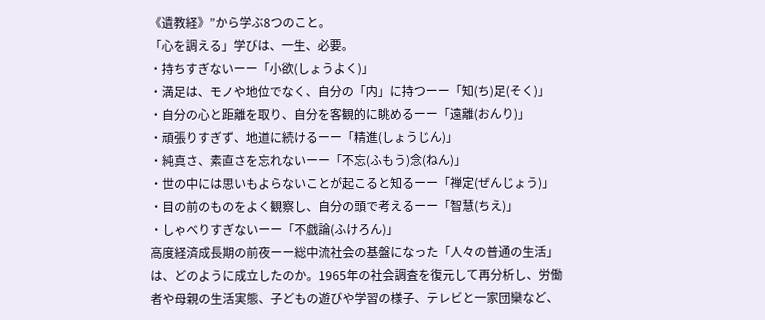《遺教経》”から学ぶ8つのこと。
「心を調える」学びは、一生、必要。
・持ちすぎないーー「小欲(しょうよく)」
・満足は、モノや地位でなく、自分の「内」に持つーー「知(ち)足(そく)」
・自分の心と距離を取り、自分を客観的に眺めるーー「遠離(おんり)」
・頑張りすぎず、地道に続けるーー「精進(しょうじん)」
・純真さ、素直さを忘れないーー「不忘(ふもう)念(ねん)」
・世の中には思いもよらないことが起こると知るーー「禅定(ぜんじょう)」
・目の前のものをよく観察し、自分の頭で考えるーー「智慧(ちえ)」
・しゃべりすぎないーー「不戯論(ふけろん)」
高度経済成長期の前夜ーー総中流社会の基盤になった「人々の普通の生活」は、どのように成立したのか。1965年の社会調査を復元して再分析し、労働者や母親の生活実態、子どもの遊びや学習の様子、テレビと一家団欒など、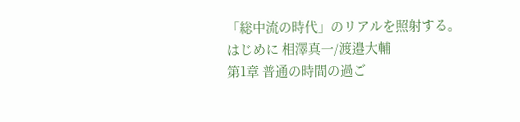「総中流の時代」のリアルを照射する。
はじめに 相澤真一/渡邉大輔
第1章 普通の時間の過ご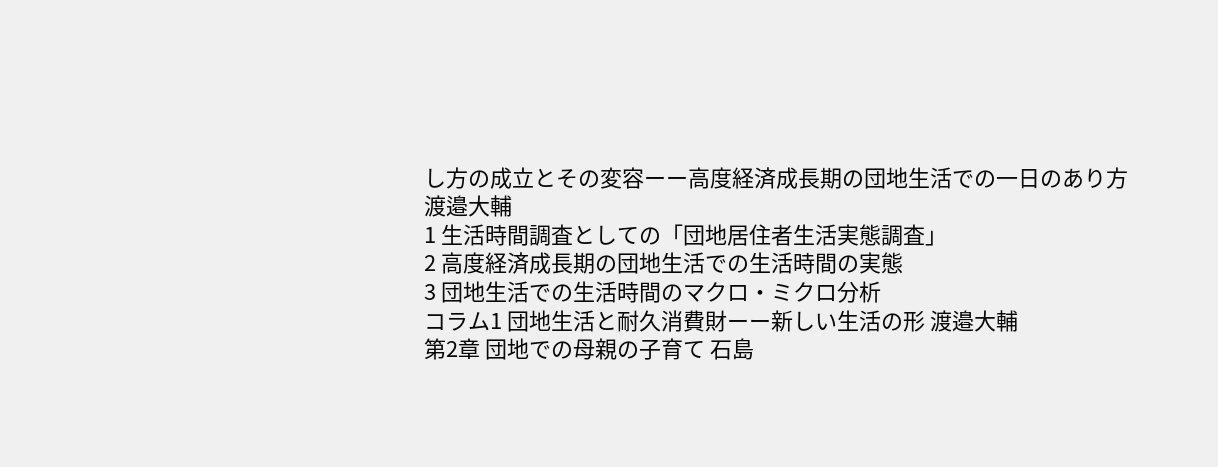し方の成立とその変容ーー高度経済成長期の団地生活での一日のあり方 渡邉大輔
1 生活時間調査としての「団地居住者生活実態調査」
2 高度経済成長期の団地生活での生活時間の実態
3 団地生活での生活時間のマクロ・ミクロ分析
コラム1 団地生活と耐久消費財ーー新しい生活の形 渡邉大輔
第2章 団地での母親の子育て 石島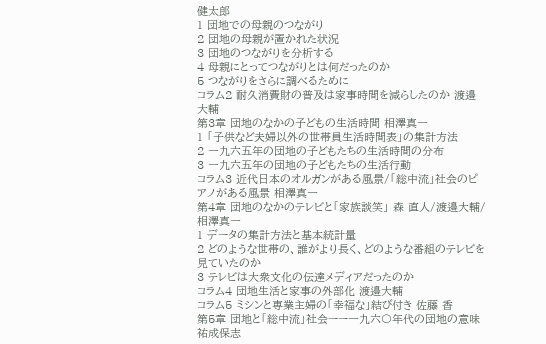健太郎
1 団地での母親のつながり
2 団地の母親が置かれた状況
3 団地のつながりを分析する
4 母親にとってつながりとは何だったのか
5 つながりをさらに調べるために
コラム2 耐久消費財の普及は家事時間を減らしたのか 渡邉大輔
第3章 団地のなかの子どもの生活時間 相澤真一
1 「子供など夫婦以外の世帯員生活時間表」の集計方法
2 一九六五年の団地の子どもたちの生活時間の分布
3 一九六五年の団地の子どもたちの生活行動
コラム3 近代日本のオルガンがある風景/「総中流」社会のピアノがある風景 相澤真一
第4章 団地のなかのテレビと「家族談笑」 森 直人/渡邉大輔/相澤真一
1 データの集計方法と基本統計量
2 どのような世帯の、誰がより長く、どのような番組のテレビを見ていたのか
3 テレビは大衆文化の伝達メディアだったのか
コラム4 団地生活と家事の外部化 渡邉大輔
コラム5 ミシンと専業主婦の「幸福な」結び付き 佐藤 香
第5章 団地と「総中流」社会ーー一九六〇年代の団地の意味 祐成保志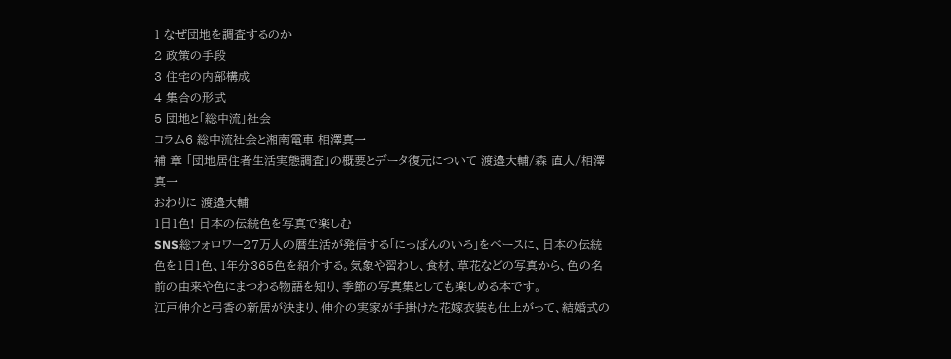1 なぜ団地を調査するのか
2 政策の手段
3 住宅の内部構成
4 集合の形式
5 団地と「総中流」社会
コラム6 総中流社会と湘南電車 相澤真一
補 章 「団地居住者生活実態調査」の概要とデータ復元について 渡邉大輔/森 直人/相澤真一
おわりに 渡邉大輔
1日1色! 日本の伝統色を写真で楽しむ
SNS総フォロワー27万人の暦生活が発信する「にっぽんのいろ」をベースに、日本の伝統色を1日1色、1年分365色を紹介する。気象や習わし、食材、草花などの写真から、色の名前の由来や色にまつわる物語を知り、季節の写真集としても楽しめる本です。
江戸伸介と弓香の新居が決まり、伸介の実家が手掛けた花嫁衣装も仕上がって、結婚式の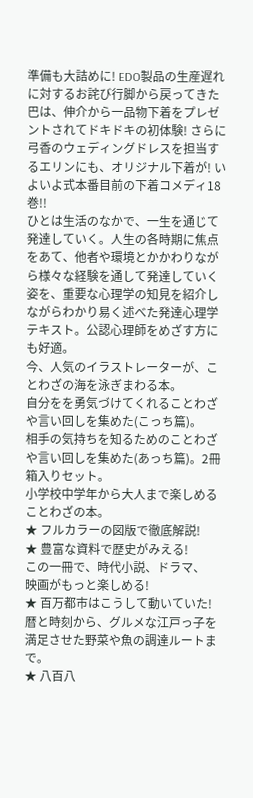準備も大詰めに! EDO製品の生産遅れに対するお詫び行脚から戻ってきた巴は、伸介から一品物下着をプレゼントされてドキドキの初体験! さらに弓香のウェディングドレスを担当するエリンにも、オリジナル下着が! いよいよ式本番目前の下着コメディ18巻!!
ひとは生活のなかで、一生を通じて発達していく。人生の各時期に焦点をあて、他者や環境とかかわりながら様々な経験を通して発達していく姿を、重要な心理学の知見を紹介しながらわかり易く述べた発達心理学テキスト。公認心理師をめざす方にも好適。
今、人気のイラストレーターが、ことわざの海を泳ぎまわる本。
自分をを勇気づけてくれることわざや言い回しを集めた(こっち篇)。
相手の気持ちを知るためのことわざや言い回しを集めた(あっち篇)。2冊箱入りセット。
小学校中学年から大人まで楽しめることわざの本。
★ フルカラーの図版で徹底解説!
★ 豊富な資料で歴史がみえる!
この一冊で、時代小説、ドラマ、
映画がもっと楽しめる!
★ 百万都市はこうして動いていた!
暦と時刻から、グルメな江戸っ子を
満足させた野菜や魚の調達ルートまで。
★ 八百八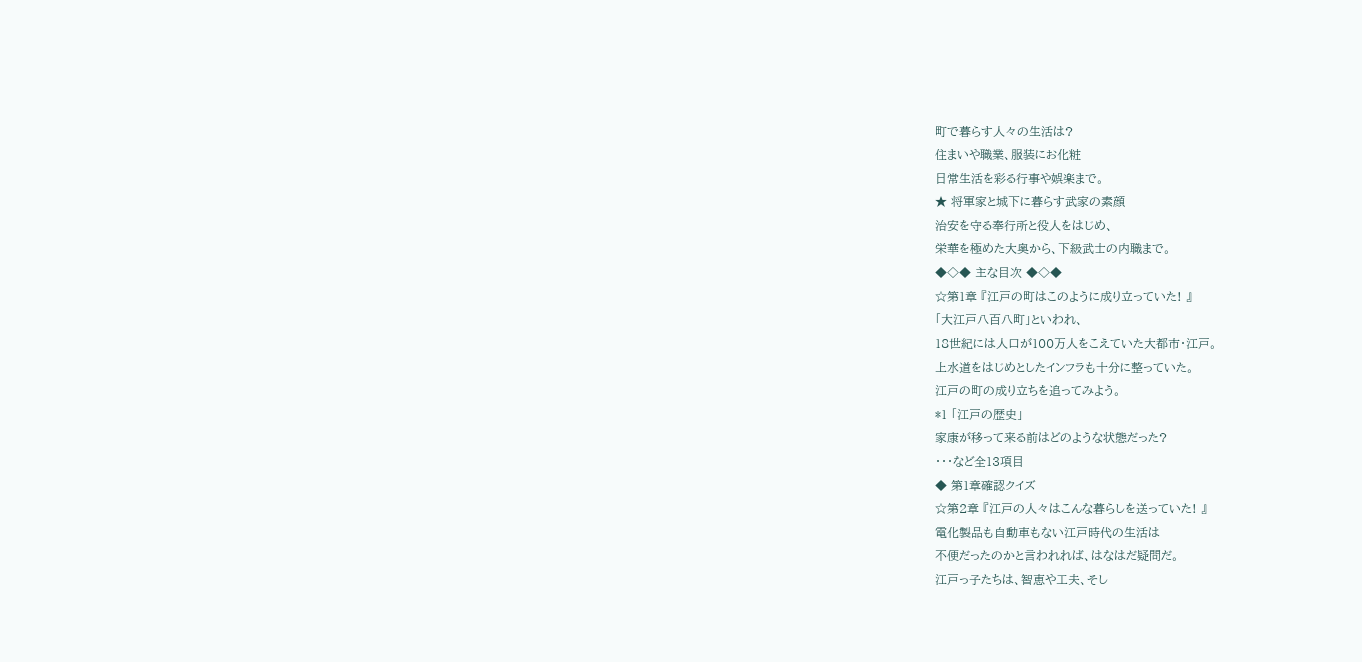町で暮らす人々の生活は?
住まいや職業、服装にお化粧
日常生活を彩る行事や娯楽まで。
★ 将軍家と城下に暮らす武家の素顔
治安を守る奉行所と役人をはじめ、
栄華を極めた大奥から、下級武士の内職まで。
◆◇◆ 主な目次 ◆◇◆
☆第1章 『江戸の町はこのように成り立っていた! 』
「大江戸八百八町」といわれ、
18世紀には人口が100万人をこえていた大都市・江戸。
上水道をはじめとしたインフラも十分に整っていた。
江戸の町の成り立ちを追ってみよう。
*1 「江戸の歴史」
家康が移って来る前はどのような状態だった?
・・・など全13項目
◆ 第1章確認クイズ
☆第2章 『江戸の人々はこんな暮らしを送っていた! 』
電化製品も自動車もない江戸時代の生活は
不便だったのかと言われれば、はなはだ疑問だ。
江戸っ子たちは、智恵や工夫、そし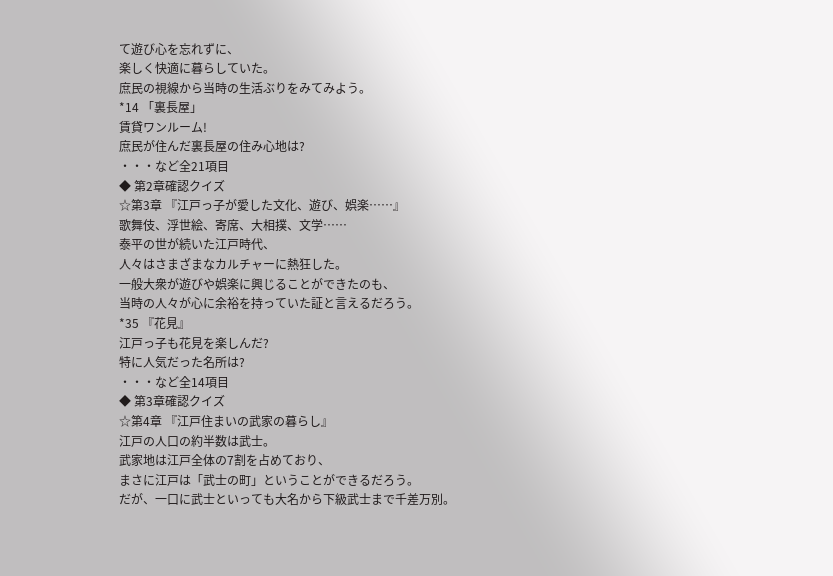て遊び心を忘れずに、
楽しく快適に暮らしていた。
庶民の視線から当時の生活ぶりをみてみよう。
*14 「裏長屋」
賃貸ワンルーム!
庶民が住んだ裏長屋の住み心地は?
・・・など全21項目
◆ 第2章確認クイズ
☆第3章 『江戸っ子が愛した文化、遊び、娯楽……』
歌舞伎、浮世絵、寄席、大相撲、文学……
泰平の世が続いた江戸時代、
人々はさまざまなカルチャーに熱狂した。
一般大衆が遊びや娯楽に興じることができたのも、
当時の人々が心に余裕を持っていた証と言えるだろう。
*35 『花見』
江戸っ子も花見を楽しんだ?
特に人気だった名所は?
・・・など全14項目
◆ 第3章確認クイズ
☆第4章 『江戸住まいの武家の暮らし』
江戸の人口の約半数は武士。
武家地は江戸全体の7割を占めており、
まさに江戸は「武士の町」ということができるだろう。
だが、一口に武士といっても大名から下級武士まで千差万別。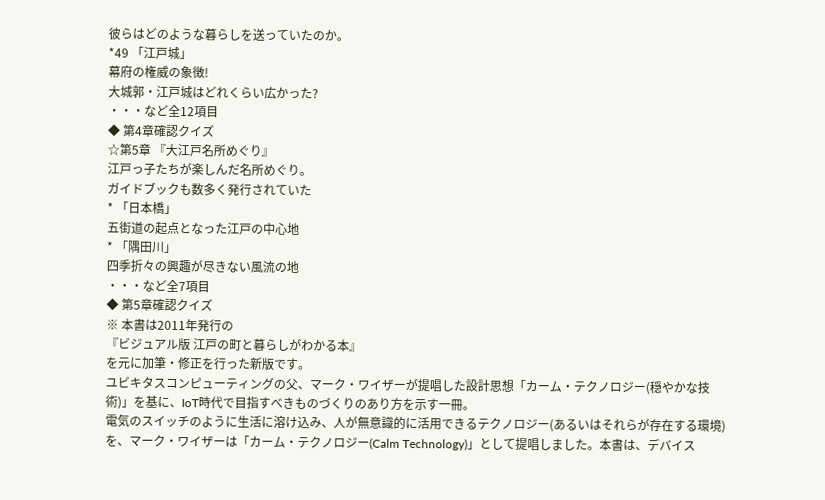彼らはどのような暮らしを送っていたのか。
*49 「江戸城」
幕府の権威の象徴!
大城郭・江戸城はどれくらい広かった?
・・・など全12項目
◆ 第4章確認クイズ
☆第5章 『大江戸名所めぐり』
江戸っ子たちが楽しんだ名所めぐり。
ガイドブックも数多く発行されていた
* 「日本橋」
五街道の起点となった江戸の中心地
* 「隅田川」
四季折々の興趣が尽きない風流の地
・・・など全7項目
◆ 第5章確認クイズ
※ 本書は2011年発行の
『ビジュアル版 江戸の町と暮らしがわかる本』
を元に加筆・修正を行った新版です。
ユビキタスコンピューティングの父、マーク・ワイザーが提唱した設計思想「カーム・テクノロジー(穏やかな技術)」を基に、IoT時代で目指すべきものづくりのあり方を示す一冊。
電気のスイッチのように生活に溶け込み、人が無意識的に活用できるテクノロジー(あるいはそれらが存在する環境)を、マーク・ワイザーは「カーム・テクノロジー(Calm Technology)」として提唱しました。本書は、デバイス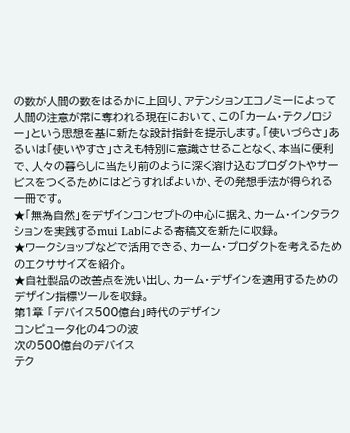の数が人間の数をはるかに上回り、アテンションエコノミーによって人間の注意が常に奪われる現在において、この「カーム・テクノロジー」という思想を基に新たな設計指針を提示します。「使いづらさ」あるいは「使いやすさ」さえも特別に意識させることなく、本当に便利で、人々の暮らしに当たり前のように深く溶け込むプロダクトやサービスをつくるためにはどうすればよいか、その発想手法が得られる一冊です。
★「無為自然」をデザインコンセプトの中心に据え、カーム・インタラクションを実践するmui Labによる寄稿文を新たに収録。
★ワークショップなどで活用できる、カーム・プロダクトを考えるためのエクササイズを紹介。
★自社製品の改善点を洗い出し、カーム・デザインを適用するためのデザイン指標ツールを収録。
第1章 「デバイス500億台」時代のデザイン
コンピュータ化の4つの波
次の500億台のデバイス
テク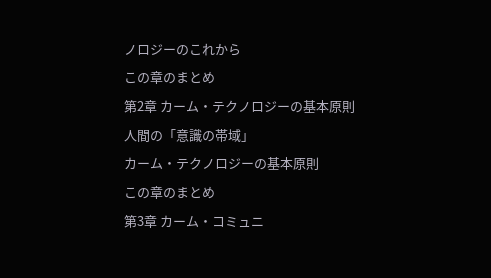ノロジーのこれから
この章のまとめ
第2章 カーム・テクノロジーの基本原則
人間の「意識の帯域」
カーム・テクノロジーの基本原則
この章のまとめ
第3章 カーム・コミュニ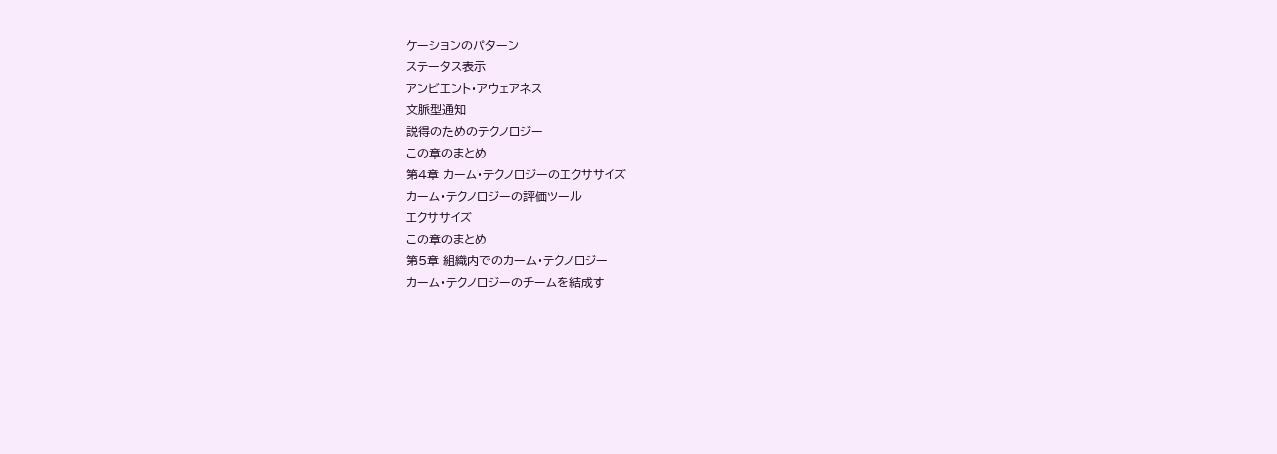ケーションのパターン
ステータス表示
アンビエント・アウェアネス
文脈型通知
説得のためのテクノロジー
この章のまとめ
第4章 カーム・テクノロジーのエクササイズ
カーム・テクノロジーの評価ツール
エクササイズ
この章のまとめ
第5章 組織内でのカーム・テクノロジー
カーム・テクノロジーのチームを結成す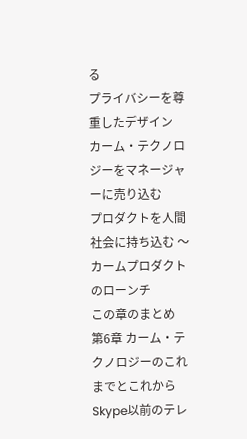る
プライバシーを尊重したデザイン
カーム・テクノロジーをマネージャーに売り込む
プロダクトを人間社会に持ち込む 〜 カームプロダクトのローンチ
この章のまとめ
第6章 カーム・テクノロジーのこれまでとこれから
Skype以前のテレ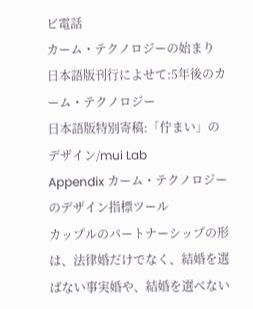ビ電話
カーム・テクノロジーの始まり
日本語版刊行によせて:5年後のカーム・テクノロジー
日本語版特別寄稿:「佇まい」のデザイン/mui Lab
Appendix カーム・テクノロジーのデザイン指標ツール
カップルのパートナーシップの形は、法律婚だけでなく、結婚を選ばない事実婚や、結婚を選べない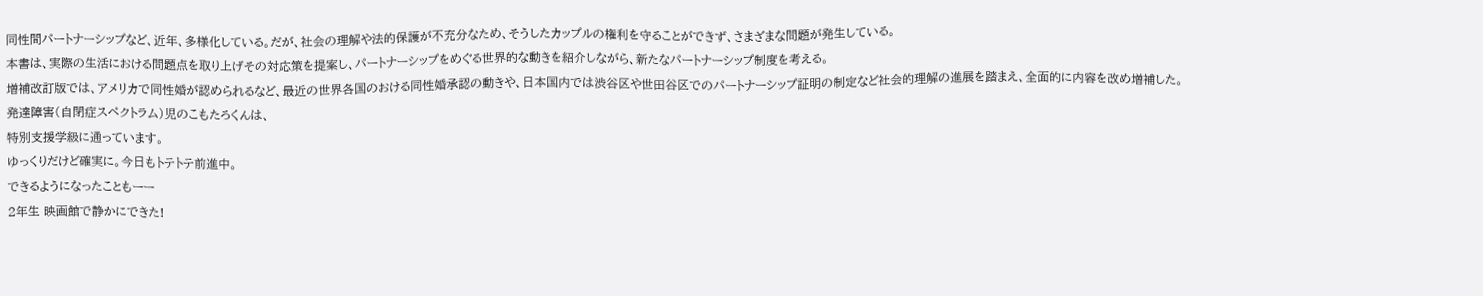同性間パートナーシップなど、近年、多様化している。だが、社会の理解や法的保護が不充分なため、そうしたカップルの権利を守ることができず、さまざまな問題が発生している。
本書は、実際の生活における問題点を取り上げその対応策を提案し、パートナーシップをめぐる世界的な動きを紹介しながら、新たなパートナーシップ制度を考える。
増補改訂版では、アメリカで同性婚が認められるなど、最近の世界各国のおける同性婚承認の動きや、日本国内では渋谷区や世田谷区でのパートナーシップ証明の制定など社会的理解の進展を踏まえ、全面的に内容を改め増補した。
発達障害(自閉症スペクトラム)児のこもたろくんは、
特別支援学級に通っています。
ゆっくりだけど確実に。今日もトテトテ前進中。
できるようになったこともーー
2年生 映画館で静かにできた!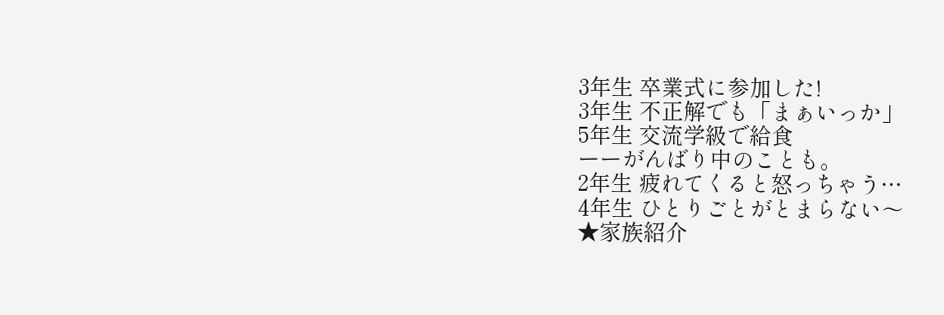3年生 卒業式に参加した!
3年生 不正解でも「まぁいっか」
5年生 交流学級で給食
ーーがんばり中のことも。
2年生 疲れてくると怒っちゃう…
4年生 ひとりごとがとまらない〜
★家族紹介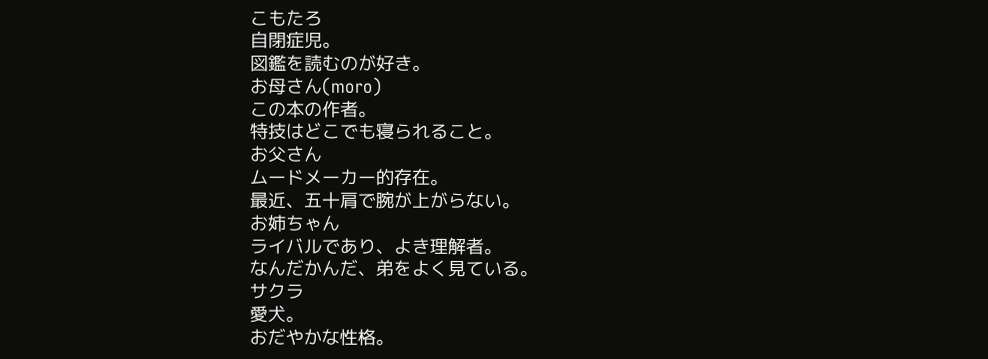こもたろ
自閉症児。
図鑑を読むのが好き。
お母さん(moro)
この本の作者。
特技はどこでも寝られること。
お父さん
ムードメーカー的存在。
最近、五十肩で腕が上がらない。
お姉ちゃん
ライバルであり、よき理解者。
なんだかんだ、弟をよく見ている。
サクラ
愛犬。
おだやかな性格。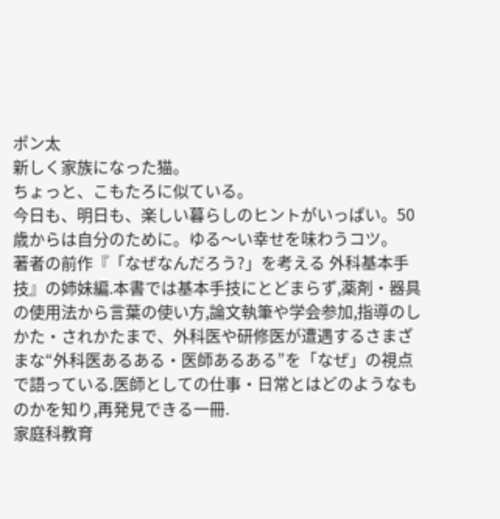ポン太
新しく家族になった猫。
ちょっと、こもたろに似ている。
今日も、明日も、楽しい暮らしのヒントがいっぱい。50歳からは自分のために。ゆる〜い幸せを味わうコツ。
著者の前作『「なぜなんだろう?」を考える 外科基本手技』の姉妹編.本書では基本手技にとどまらず,薬剤・器具の使用法から言葉の使い方,論文執筆や学会参加,指導のしかた・されかたまで、外科医や研修医が遭遇するさまざまな“外科医あるある・医師あるある”を「なぜ」の視点で語っている.医師としての仕事・日常とはどのようなものかを知り,再発見できる一冊.
家庭科教育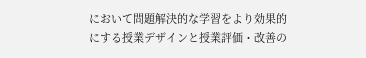において問題解決的な学習をより効果的にする授業デザインと授業評価・改善の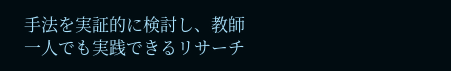手法を実証的に検討し、教師一人でも実践できるリサーチ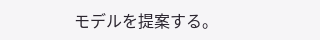モデルを提案する。